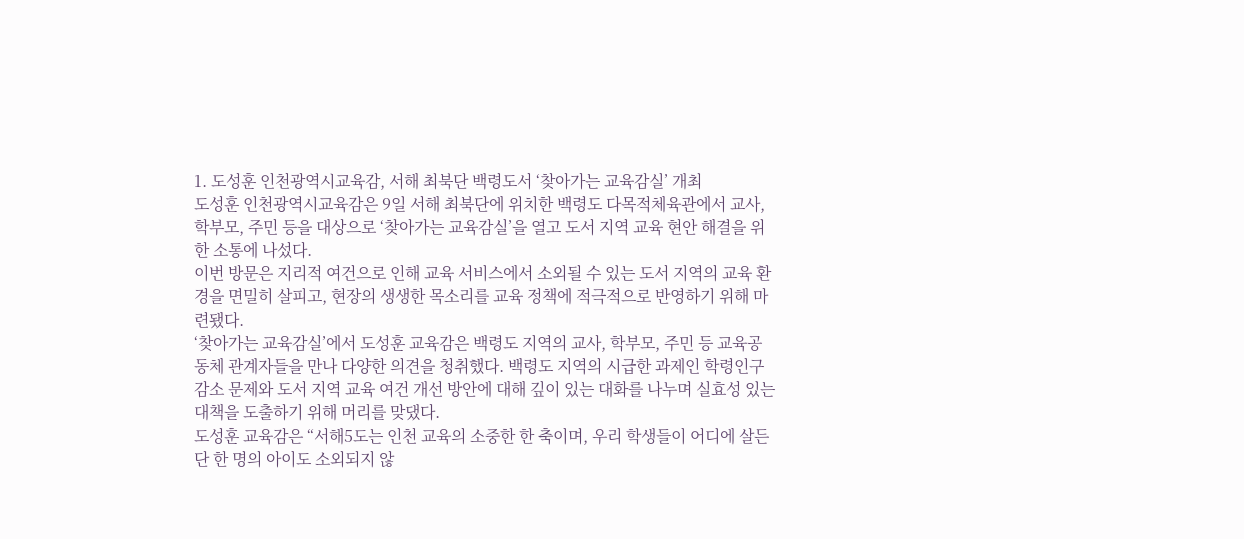1. 도성훈 인천광역시교육감, 서해 최북단 백령도서 ‘찾아가는 교육감실’ 개최
도성훈 인천광역시교육감은 9일 서해 최북단에 위치한 백령도 다목적체육관에서 교사, 학부모, 주민 등을 대상으로 ‘찾아가는 교육감실’을 열고 도서 지역 교육 현안 해결을 위한 소통에 나섰다.
이번 방문은 지리적 여건으로 인해 교육 서비스에서 소외될 수 있는 도서 지역의 교육 환경을 면밀히 살피고, 현장의 생생한 목소리를 교육 정책에 적극적으로 반영하기 위해 마련됐다.
‘찾아가는 교육감실’에서 도성훈 교육감은 백령도 지역의 교사, 학부모, 주민 등 교육공동체 관계자들을 만나 다양한 의견을 청취했다. 백령도 지역의 시급한 과제인 학령인구 감소 문제와 도서 지역 교육 여건 개선 방안에 대해 깊이 있는 대화를 나누며 실효성 있는 대책을 도출하기 위해 머리를 맞댔다.
도성훈 교육감은 “서해5도는 인천 교육의 소중한 한 축이며, 우리 학생들이 어디에 살든 단 한 명의 아이도 소외되지 않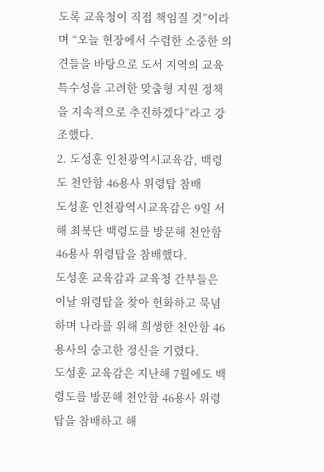도록 교육청이 직접 책임질 것”이라며 “오늘 현장에서 수렴한 소중한 의견들을 바탕으로 도서 지역의 교육 특수성을 고려한 맞춤형 지원 정책을 지속적으로 추진하겠다”라고 강조했다.
2. 도성훈 인천광역시교육감, 백령도 천안함 46용사 위령탑 참배
도성훈 인천광역시교육감은 9일 서해 최북단 백령도를 방문해 천안함 46용사 위령탑을 참배했다.
도성훈 교육감과 교육청 간부들은 이날 위령탑을 찾아 헌화하고 묵념하며 나라를 위해 희생한 천안함 46용사의 숭고한 정신을 기렸다.
도성훈 교육감은 지난해 7월에도 백령도를 방문해 천안함 46용사 위령탑을 참배하고 해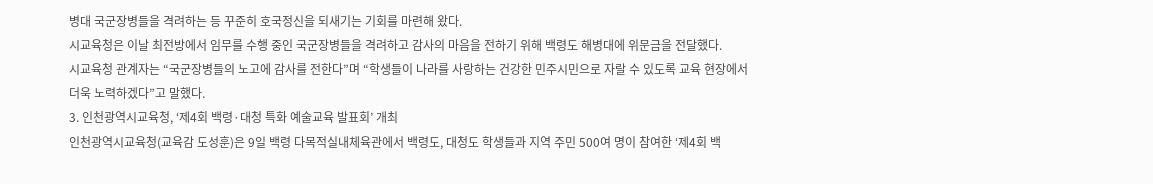병대 국군장병들을 격려하는 등 꾸준히 호국정신을 되새기는 기회를 마련해 왔다.
시교육청은 이날 최전방에서 임무를 수행 중인 국군장병들을 격려하고 감사의 마음을 전하기 위해 백령도 해병대에 위문금을 전달했다.
시교육청 관계자는 “국군장병들의 노고에 감사를 전한다”며 “학생들이 나라를 사랑하는 건강한 민주시민으로 자랄 수 있도록 교육 현장에서 더욱 노력하겠다”고 말했다.
3. 인천광역시교육청, ‘제4회 백령·대청 특화 예술교육 발표회’ 개최
인천광역시교육청(교육감 도성훈)은 9일 백령 다목적실내체육관에서 백령도, 대청도 학생들과 지역 주민 500여 명이 참여한 ‘제4회 백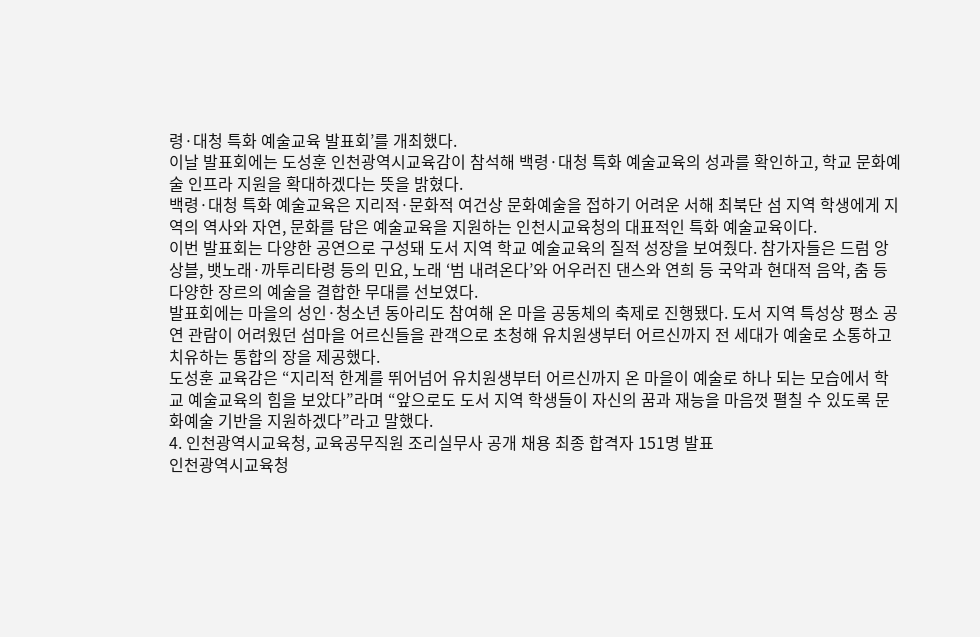령·대청 특화 예술교육 발표회’를 개최했다.
이날 발표회에는 도성훈 인천광역시교육감이 참석해 백령·대청 특화 예술교육의 성과를 확인하고, 학교 문화예술 인프라 지원을 확대하겠다는 뜻을 밝혔다.
백령·대청 특화 예술교육은 지리적·문화적 여건상 문화예술을 접하기 어려운 서해 최북단 섬 지역 학생에게 지역의 역사와 자연, 문화를 담은 예술교육을 지원하는 인천시교육청의 대표적인 특화 예술교육이다.
이번 발표회는 다양한 공연으로 구성돼 도서 지역 학교 예술교육의 질적 성장을 보여줬다. 참가자들은 드럼 앙상블, 뱃노래·까투리타령 등의 민요, 노래 ‘범 내려온다’와 어우러진 댄스와 연희 등 국악과 현대적 음악, 춤 등 다양한 장르의 예술을 결합한 무대를 선보였다.
발표회에는 마을의 성인·청소년 동아리도 참여해 온 마을 공동체의 축제로 진행됐다. 도서 지역 특성상 평소 공연 관람이 어려웠던 섬마을 어르신들을 관객으로 초청해 유치원생부터 어르신까지 전 세대가 예술로 소통하고 치유하는 통합의 장을 제공했다.
도성훈 교육감은 “지리적 한계를 뛰어넘어 유치원생부터 어르신까지 온 마을이 예술로 하나 되는 모습에서 학교 예술교육의 힘을 보았다”라며 “앞으로도 도서 지역 학생들이 자신의 꿈과 재능을 마음껏 펼칠 수 있도록 문화예술 기반을 지원하겠다”라고 말했다.
4. 인천광역시교육청, 교육공무직원 조리실무사 공개 채용 최종 합격자 151명 발표
인천광역시교육청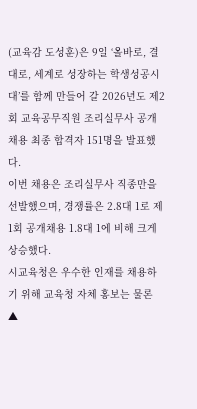(교육감 도성훈)은 9일 ‘올바로, 결대로, 세계로 성장하는 학생성공시대’를 함께 만들어 갈 2026년도 제2회 교육공무직원 조리실무사 공개 채용 최종 합격자 151명을 발표했다.
이번 채용은 조리실무사 직종만을 선발했으며, 경쟁률은 2.8대 1로 제1회 공개채용 1.8대 1에 비해 크게 상승했다.
시교육청은 우수한 인재를 채용하기 위해 교육청 자체 홍보는 물론 ▲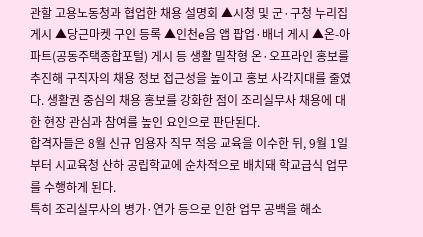관할 고용노동청과 협업한 채용 설명회 ▲시청 및 군·구청 누리집 게시 ▲당근마켓 구인 등록 ▲인천e음 앱 팝업·배너 게시 ▲온-아파트(공동주택종합포털) 게시 등 생활 밀착형 온·오프라인 홍보를 추진해 구직자의 채용 정보 접근성을 높이고 홍보 사각지대를 줄였다. 생활권 중심의 채용 홍보를 강화한 점이 조리실무사 채용에 대한 현장 관심과 참여를 높인 요인으로 판단된다.
합격자들은 8월 신규 임용자 직무 적응 교육을 이수한 뒤, 9월 1일부터 시교육청 산하 공립학교에 순차적으로 배치돼 학교급식 업무를 수행하게 된다.
특히 조리실무사의 병가·연가 등으로 인한 업무 공백을 해소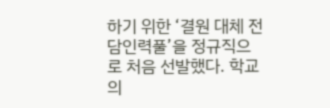하기 위한 ‘결원 대체 전담인력풀’을 정규직으로 처음 선발했다. 학교의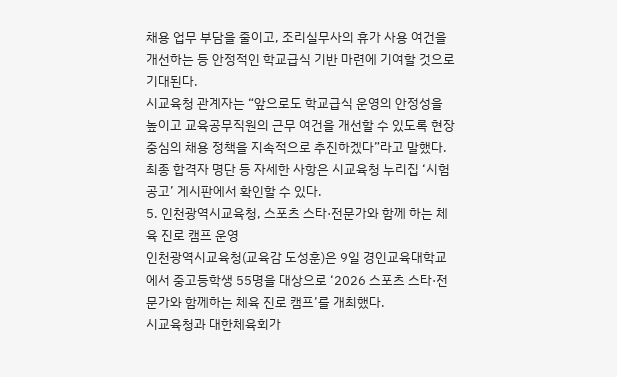채용 업무 부담을 줄이고, 조리실무사의 휴가 사용 여건을 개선하는 등 안정적인 학교급식 기반 마련에 기여할 것으로 기대된다.
시교육청 관계자는 “앞으로도 학교급식 운영의 안정성을 높이고 교육공무직원의 근무 여건을 개선할 수 있도록 현장 중심의 채용 정책을 지속적으로 추진하겠다”라고 말했다.
최종 합격자 명단 등 자세한 사항은 시교육청 누리집 ‘시험공고’ 게시판에서 확인할 수 있다.
5. 인천광역시교육청, 스포츠 스타·전문가와 함께 하는 체육 진로 캠프 운영
인천광역시교육청(교육감 도성훈)은 9일 경인교육대학교에서 중고등학생 55명을 대상으로 ‘2026 스포츠 스타·전문가와 함께하는 체육 진로 캠프’를 개최했다.
시교육청과 대한체육회가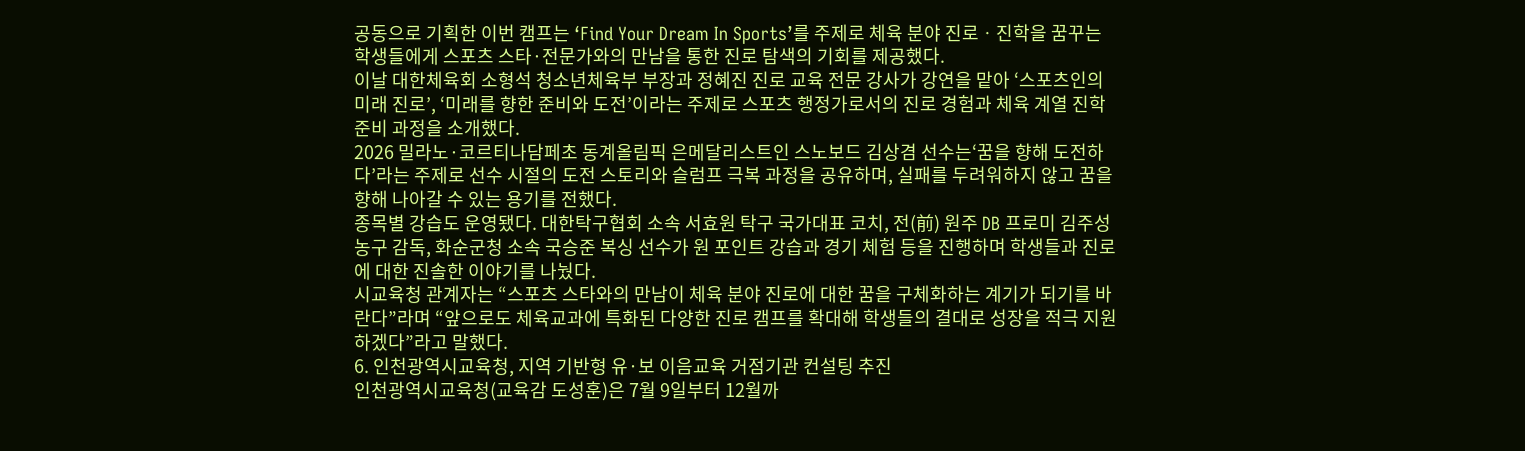공동으로 기획한 이번 캠프는 ‘Find Your Dream In Sports’를 주제로 체육 분야 진로ㆍ진학을 꿈꾸는 학생들에게 스포츠 스타·전문가와의 만남을 통한 진로 탐색의 기회를 제공했다.
이날 대한체육회 소형석 청소년체육부 부장과 정혜진 진로 교육 전문 강사가 강연을 맡아 ‘스포츠인의 미래 진로’, ‘미래를 향한 준비와 도전’이라는 주제로 스포츠 행정가로서의 진로 경험과 체육 계열 진학 준비 과정을 소개했다.
2026 밀라노·코르티나담페초 동계올림픽 은메달리스트인 스노보드 김상겸 선수는‘꿈을 향해 도전하다’라는 주제로 선수 시절의 도전 스토리와 슬럼프 극복 과정을 공유하며, 실패를 두려워하지 않고 꿈을 향해 나아갈 수 있는 용기를 전했다.
종목별 강습도 운영됐다. 대한탁구협회 소속 서효원 탁구 국가대표 코치, 전(前) 원주 DB 프로미 김주성 농구 감독, 화순군청 소속 국승준 복싱 선수가 원 포인트 강습과 경기 체험 등을 진행하며 학생들과 진로에 대한 진솔한 이야기를 나눴다.
시교육청 관계자는 “스포츠 스타와의 만남이 체육 분야 진로에 대한 꿈을 구체화하는 계기가 되기를 바란다”라며 “앞으로도 체육교과에 특화된 다양한 진로 캠프를 확대해 학생들의 결대로 성장을 적극 지원하겠다”라고 말했다.
6. 인천광역시교육청, 지역 기반형 유·보 이음교육 거점기관 컨설팅 추진
인천광역시교육청(교육감 도성훈)은 7월 9일부터 12월까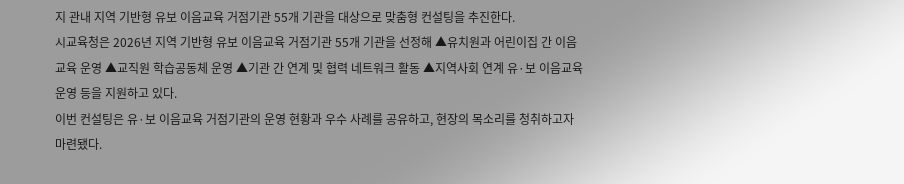지 관내 지역 기반형 유보 이음교육 거점기관 55개 기관을 대상으로 맞춤형 컨설팅을 추진한다.
시교육청은 2026년 지역 기반형 유보 이음교육 거점기관 55개 기관을 선정해 ▲유치원과 어린이집 간 이음교육 운영 ▲교직원 학습공동체 운영 ▲기관 간 연계 및 협력 네트워크 활동 ▲지역사회 연계 유·보 이음교육 운영 등을 지원하고 있다.
이번 컨설팅은 유·보 이음교육 거점기관의 운영 현황과 우수 사례를 공유하고, 현장의 목소리를 청취하고자 마련됐다.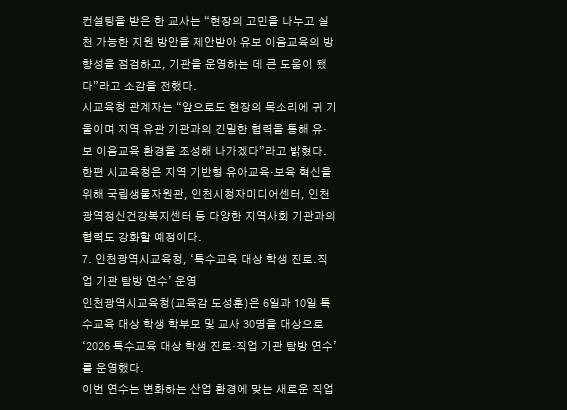컨설팅을 받은 한 교사는 “현장의 고민을 나누고 실천 가능한 지원 방안을 제안받아 유보 이음교육의 방향성을 점검하고, 기관을 운영하는 데 큰 도움이 됐다”라고 소감을 전했다.
시교육청 관계자는 “앞으로도 현장의 목소리에 귀 기울이며 지역 유관 기관과의 긴밀한 협력을 통해 유·보 이음교육 환경을 조성해 나가겠다”라고 밝혔다.
한편 시교육청은 지역 기반형 유아교육·보육 혁신을 위해 국립생물자원관, 인천시청자미디어센터, 인천광역정신건강복지센터 등 다양한 지역사회 기관과의 협력도 강화할 예정이다.
7. 인천광역시교육청, ‘특수교육 대상 학생 진로․직업 기관 탐방 연수’ 운영
인천광역시교육청(교육감 도성훈)은 6일과 10일 특수교육 대상 학생 학부모 및 교사 30명을 대상으로 ‘2026 특수교육 대상 학생 진로·직업 기관 탐방 연수’를 운영했다.
이번 연수는 변화하는 산업 환경에 맞는 새로운 직업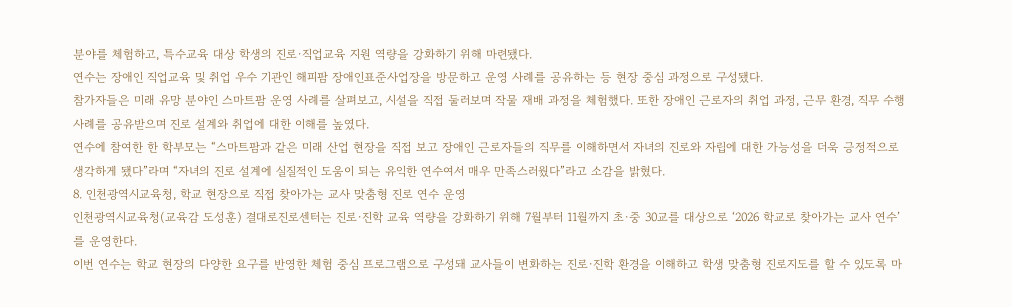분야를 체험하고, 특수교육 대상 학생의 진로·직업교육 지원 역량을 강화하기 위해 마련됐다.
연수는 장애인 직업교육 및 취업 우수 기관인 해피팜 장애인표준사업장을 방문하고 운영 사례를 공유하는 등 현장 중심 과정으로 구성됐다.
참가자들은 미래 유망 분야인 스마트팜 운영 사례를 살펴보고, 시설을 직접 둘러보며 작물 재배 과정을 체험했다. 또한 장애인 근로자의 취업 과정, 근무 환경, 직무 수행 사례를 공유받으며 진로 설계와 취업에 대한 이해를 높였다.
연수에 참여한 한 학부모는 “스마트팜과 같은 미래 산업 현장을 직접 보고 장애인 근로자들의 직무를 이해하면서 자녀의 진로와 자립에 대한 가능성을 더욱 긍정적으로 생각하게 됐다”라며 “자녀의 진로 설계에 실질적인 도움이 되는 유익한 연수여서 매우 만족스러웠다”라고 소감을 밝혔다.
8. 인천광역시교육청, 학교 현장으로 직접 찾아가는 교사 맞춤형 진로 연수 운영
인천광역시교육청(교육감 도성훈) 결대로진로센터는 진로·진학 교육 역량을 강화하기 위해 7월부터 11월까지 초·중 30교를 대상으로 ‘2026 학교로 찾아가는 교사 연수’를 운영한다.
이번 연수는 학교 현장의 다양한 요구를 반영한 체험 중심 프로그램으로 구성돼 교사들이 변화하는 진로·진학 환경을 이해하고 학생 맞춤형 진로지도를 할 수 있도록 마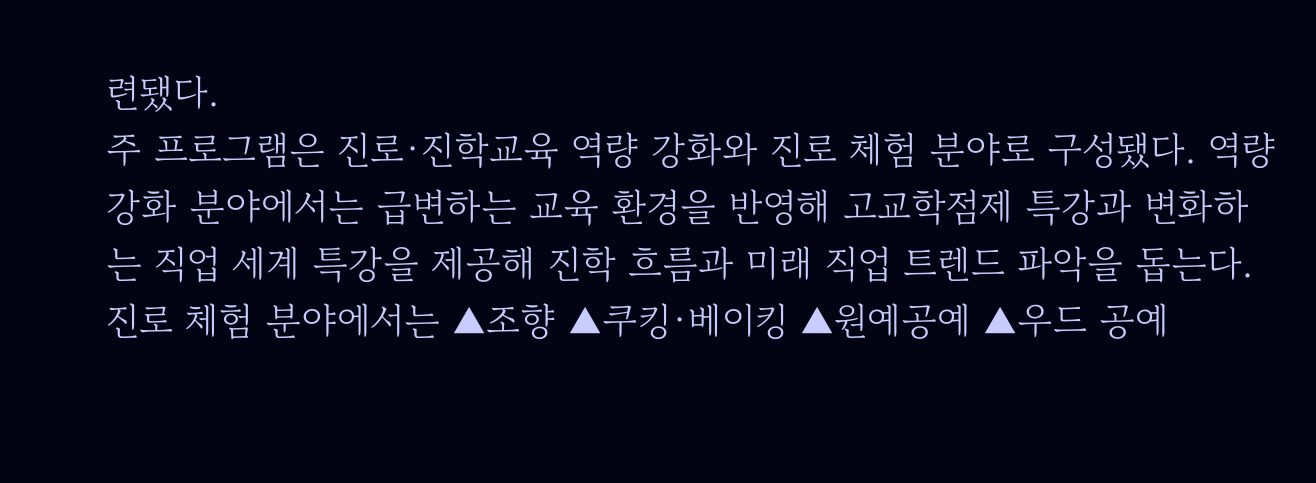련됐다.
주 프로그램은 진로·진학교육 역량 강화와 진로 체험 분야로 구성됐다. 역량 강화 분야에서는 급변하는 교육 환경을 반영해 고교학점제 특강과 변화하는 직업 세계 특강을 제공해 진학 흐름과 미래 직업 트렌드 파악을 돕는다. 진로 체험 분야에서는 ▲조향 ▲쿠킹·베이킹 ▲원예공예 ▲우드 공예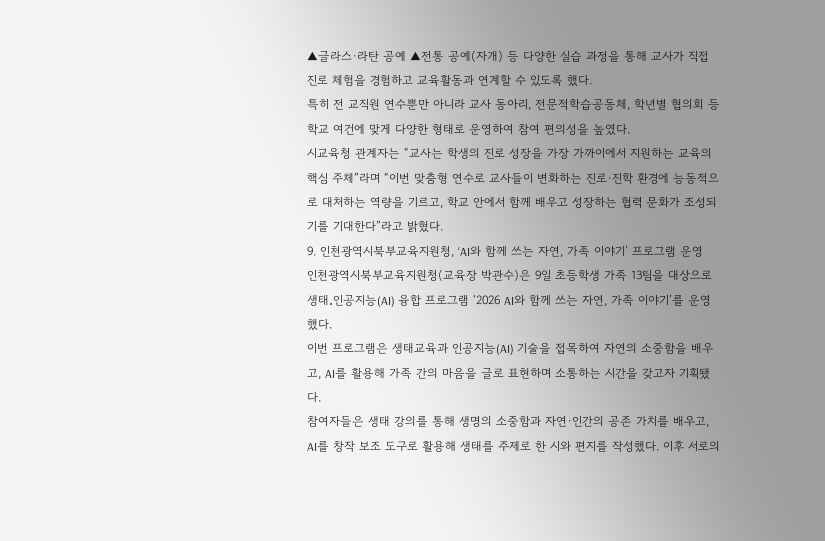▲글라스·라탄 공예 ▲전통 공예(자개) 등 다양한 실습 과정을 통해 교사가 직접 진로 체험을 경험하고 교육활동과 연계할 수 있도록 했다.
특히 전 교직원 연수뿐만 아니라 교사 동아리, 전문적학습공동체, 학년별 협의회 등 학교 여건에 맞게 다양한 형태로 운영하여 참여 편의성을 높였다.
시교육청 관계자는 “교사는 학생의 진로 성장을 가장 가까이에서 지원하는 교육의 핵심 주체”라며 “이번 맞춤형 연수로 교사들이 변화하는 진로·진학 환경에 능동적으로 대처하는 역량을 기르고, 학교 안에서 함께 배우고 성장하는 협력 문화가 조성되기를 기대한다”라고 밝혔다.
9. 인천광역시북부교육지원청, ‘AI와 함께 쓰는 자연, 가족 이야기’ 프로그램 운영
인천광역시북부교육지원청(교육장 박관수)은 9일 초등학생 가족 13팀을 대상으로 생태․인공지능(AI) 융합 프로그램 ‘2026 AI와 함께 쓰는 자연, 가족 이야기’를 운영했다.
이번 프로그램은 생태교육과 인공지능(AI) 기술을 접목하여 자연의 소중함을 배우고, AI를 활용해 가족 간의 마음을 글로 표현하며 소통하는 시간을 갖고자 기획됐다.
참여자들은 생태 강의를 통해 생명의 소중함과 자연·인간의 공존 가치를 배우고, AI를 창작 보조 도구로 활용해 생태를 주제로 한 시와 편지를 작성했다. 이후 서로의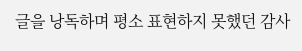글을 낭독하며 평소 표현하지 못했던 감사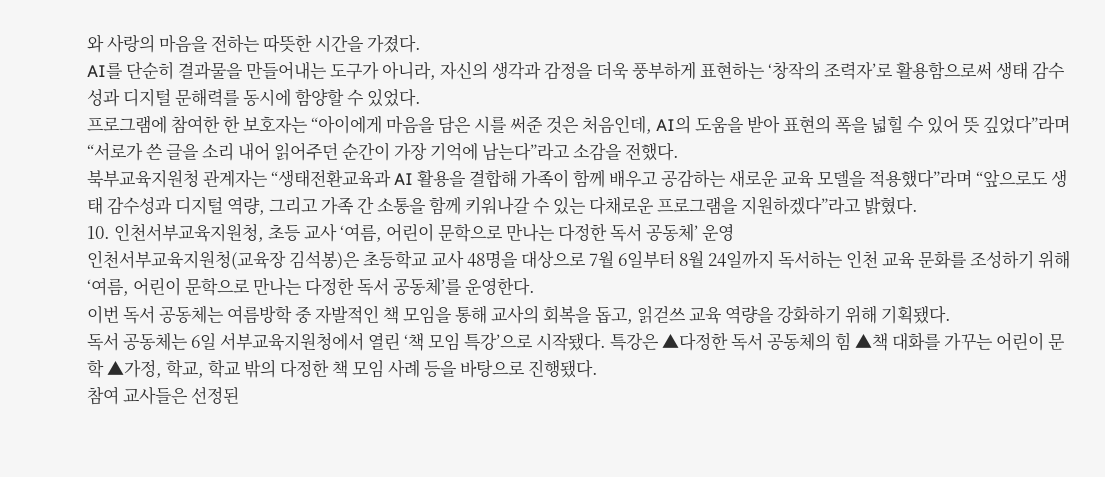와 사랑의 마음을 전하는 따뜻한 시간을 가졌다.
AI를 단순히 결과물을 만들어내는 도구가 아니라, 자신의 생각과 감정을 더욱 풍부하게 표현하는 ‘창작의 조력자’로 활용함으로써 생태 감수성과 디지털 문해력를 동시에 함양할 수 있었다.
프로그램에 참여한 한 보호자는 “아이에게 마음을 담은 시를 써준 것은 처음인데, AI의 도움을 받아 표현의 폭을 넓힐 수 있어 뜻 깊었다”라며 “서로가 쓴 글을 소리 내어 읽어주던 순간이 가장 기억에 남는다”라고 소감을 전했다.
북부교육지원청 관계자는 “생태전환교육과 AI 활용을 결합해 가족이 함께 배우고 공감하는 새로운 교육 모델을 적용했다”라며 “앞으로도 생태 감수성과 디지털 역량, 그리고 가족 간 소통을 함께 키워나갈 수 있는 다채로운 프로그램을 지원하겠다”라고 밝혔다.
10. 인천서부교육지원청, 초등 교사 ‘여름, 어린이 문학으로 만나는 다정한 독서 공동체’ 운영
인천서부교육지원청(교육장 김석봉)은 초등학교 교사 48명을 대상으로 7월 6일부터 8월 24일까지 독서하는 인천 교육 문화를 조성하기 위해 ‘여름, 어린이 문학으로 만나는 다정한 독서 공동체’를 운영한다.
이번 독서 공동체는 여름방학 중 자발적인 책 모임을 통해 교사의 회복을 돕고, 읽걷쓰 교육 역량을 강화하기 위해 기획됐다.
독서 공동체는 6일 서부교육지원청에서 열린 ‘책 모임 특강’으로 시작됐다. 특강은 ▲다정한 독서 공동체의 힘 ▲책 대화를 가꾸는 어린이 문학 ▲가정, 학교, 학교 밖의 다정한 책 모임 사례 등을 바탕으로 진행됐다.
참여 교사들은 선정된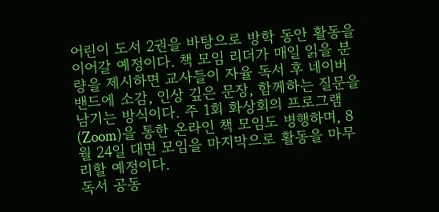어린이 도서 2권을 바탕으로 방학 동안 활동을 이어갈 예정이다. 책 모임 리더가 매일 읽을 분량을 제시하면 교사들이 자율 독서 후 네이버 밴드에 소감, 인상 깊은 문장, 함께하는 질문을 남기는 방식이다. 주 1회 화상회의 프로그램(Zoom)을 통한 온라인 책 모임도 병행하며, 8월 24일 대면 모임을 마지막으로 활동을 마무리할 예정이다.
독서 공동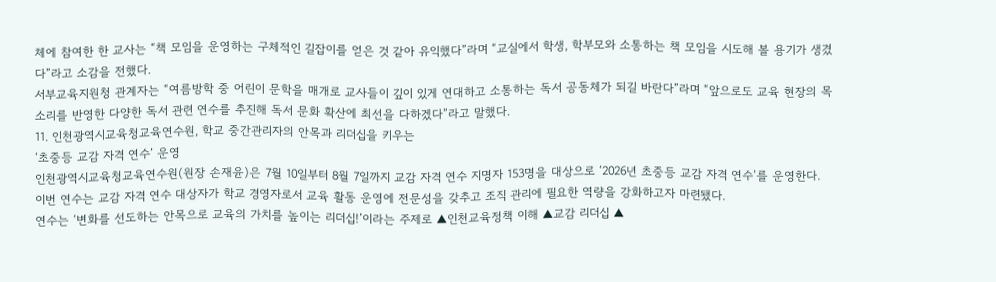체에 참여한 한 교사는 “책 모임을 운영하는 구체적인 길잡이를 얻은 것 같아 유익했다”라며 “교실에서 학생, 학부모와 소통하는 책 모임을 시도해 볼 용기가 생겼다”라고 소감을 전했다.
서부교육지원청 관계자는 “여름방학 중 어린이 문학을 매개로 교사들이 깊이 있게 연대하고 소통하는 독서 공동체가 되길 바란다”라며 “앞으로도 교육 현장의 목소리를 반영한 다양한 독서 관련 연수를 추진해 독서 문화 확산에 최선을 다하겠다”라고 말했다.
11. 인천광역시교육청교육연수원, 학교 중간관리자의 안목과 리더십을 키우는
‘초중등 교감 자격 연수’ 운영
인천광역시교육청교육연수원(원장 손재윤)은 7월 10일부터 8월 7일까지 교감 자격 연수 지명자 153명을 대상으로 ‘2026년 초중등 교감 자격 연수’를 운영한다.
이번 연수는 교감 자격 연수 대상자가 학교 경영자로서 교육 활동 운영에 전문성을 갖추고 조직 관리에 필요한 역량을 강화하고자 마련됐다.
연수는 ‘변화를 선도하는 안목으로 교육의 가치를 높이는 리더십!’이라는 주제로 ▲인천교육정책 이해 ▲교감 리더십 ▲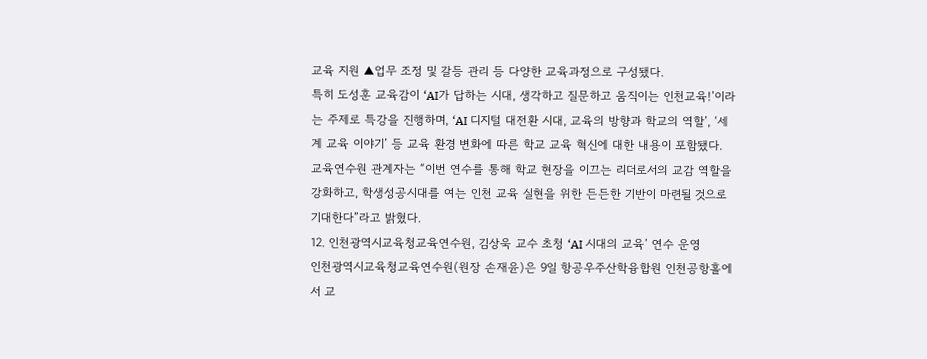교육 지원 ▲업무 조정 및 갈등 관리 등 다양한 교육과정으로 구성됐다.
특히 도성훈 교육감이 ‘AI가 답하는 시대, 생각하고 질문하고 움직이는 인천교육!’이라는 주제로 특강을 진행하며, ‘AI 디지털 대전환 시대, 교육의 방향과 학교의 역할’, ‘세계 교육 이야기’ 등 교육 환경 변화에 따른 학교 교육 혁신에 대한 내용이 포함됐다.
교육연수원 관계자는 “이번 연수를 통해 학교 현장을 이끄는 리더로서의 교감 역할을 강화하고, 학생성공시대를 여는 인천 교육 실현을 위한 든든한 기반이 마련될 것으로 기대한다”라고 밝혔다.
12. 인천광역시교육청교육연수원, 김상욱 교수 초청 ‘AI 시대의 교육’ 연수 운영
인천광역시교육청교육연수원(원장 손재윤)은 9일 항공우주산학융합원 인천공항홀에서 교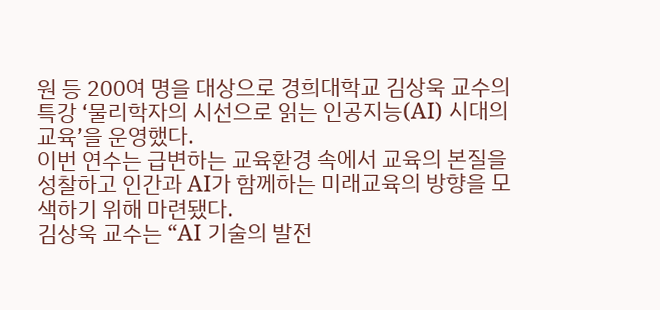원 등 200여 명을 대상으로 경희대학교 김상욱 교수의 특강 ‘물리학자의 시선으로 읽는 인공지능(AI) 시대의 교육’을 운영했다.
이번 연수는 급변하는 교육환경 속에서 교육의 본질을 성찰하고 인간과 AI가 함께하는 미래교육의 방향을 모색하기 위해 마련됐다.
김상욱 교수는 “AI 기술의 발전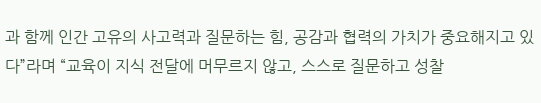과 함께 인간 고유의 사고력과 질문하는 힘, 공감과 협력의 가치가 중요해지고 있다”라며 “교육이 지식 전달에 머무르지 않고, 스스로 질문하고 성찰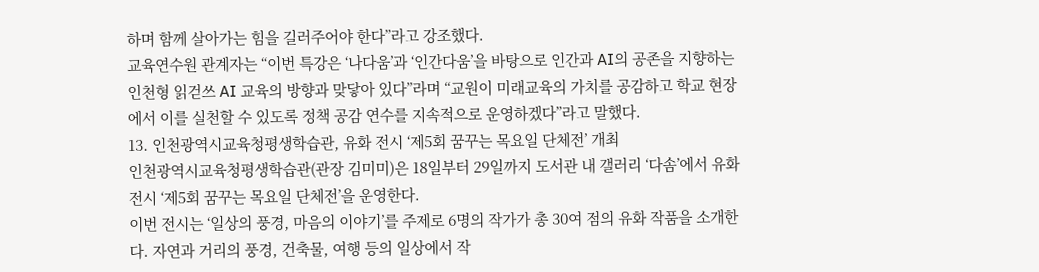하며 함께 살아가는 힘을 길러주어야 한다”라고 강조했다.
교육연수원 관계자는 “이번 특강은 ‘나다움’과 ‘인간다움’을 바탕으로 인간과 AI의 공존을 지향하는 인천형 읽걷쓰 AI 교육의 방향과 맞닿아 있다”라며 “교원이 미래교육의 가치를 공감하고 학교 현장에서 이를 실천할 수 있도록 정책 공감 연수를 지속적으로 운영하겠다”라고 말했다.
13. 인천광역시교육청평생학습관, 유화 전시 ‘제5회 꿈꾸는 목요일 단체전’ 개최
인천광역시교육청평생학습관(관장 김미미)은 18일부터 29일까지 도서관 내 갤러리 ‘다솜’에서 유화 전시 ‘제5회 꿈꾸는 목요일 단체전’을 운영한다.
이번 전시는 ‘일상의 풍경, 마음의 이야기’를 주제로 6명의 작가가 총 30여 점의 유화 작품을 소개한다. 자연과 거리의 풍경, 건축물, 여행 등의 일상에서 작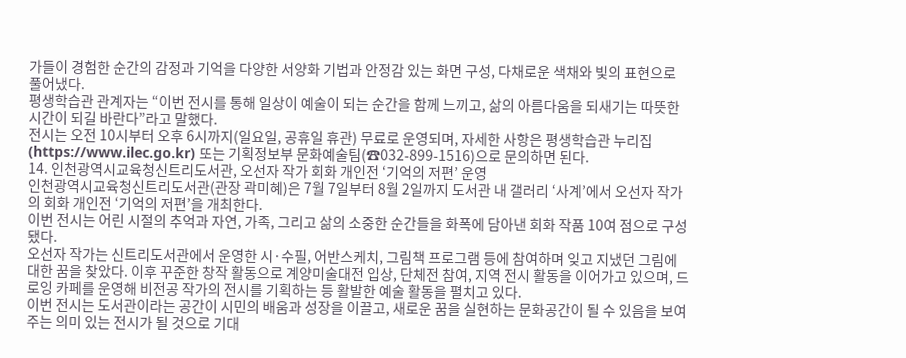가들이 경험한 순간의 감정과 기억을 다양한 서양화 기법과 안정감 있는 화면 구성, 다채로운 색채와 빛의 표현으로 풀어냈다.
평생학습관 관계자는 “이번 전시를 통해 일상이 예술이 되는 순간을 함께 느끼고, 삶의 아름다움을 되새기는 따뜻한 시간이 되길 바란다”라고 말했다.
전시는 오전 10시부터 오후 6시까지(일요일, 공휴일 휴관) 무료로 운영되며, 자세한 사항은 평생학습관 누리집(https://www.ilec.go.kr) 또는 기획정보부 문화예술팀(☎032-899-1516)으로 문의하면 된다.
14. 인천광역시교육청신트리도서관, 오선자 작가 회화 개인전 ‘기억의 저편’ 운영
인천광역시교육청신트리도서관(관장 곽미혜)은 7월 7일부터 8월 2일까지 도서관 내 갤러리 ‘사계’에서 오선자 작가의 회화 개인전 ‘기억의 저편’을 개최한다.
이번 전시는 어린 시절의 추억과 자연, 가족, 그리고 삶의 소중한 순간들을 화폭에 담아낸 회화 작품 10여 점으로 구성됐다.
오선자 작가는 신트리도서관에서 운영한 시·수필, 어반스케치, 그림책 프로그램 등에 참여하며 잊고 지냈던 그림에 대한 꿈을 찾았다. 이후 꾸준한 창작 활동으로 계양미술대전 입상, 단체전 참여, 지역 전시 활동을 이어가고 있으며, 드로잉 카페를 운영해 비전공 작가의 전시를 기획하는 등 활발한 예술 활동을 펼치고 있다.
이번 전시는 도서관이라는 공간이 시민의 배움과 성장을 이끌고, 새로운 꿈을 실현하는 문화공간이 될 수 있음을 보여주는 의미 있는 전시가 될 것으로 기대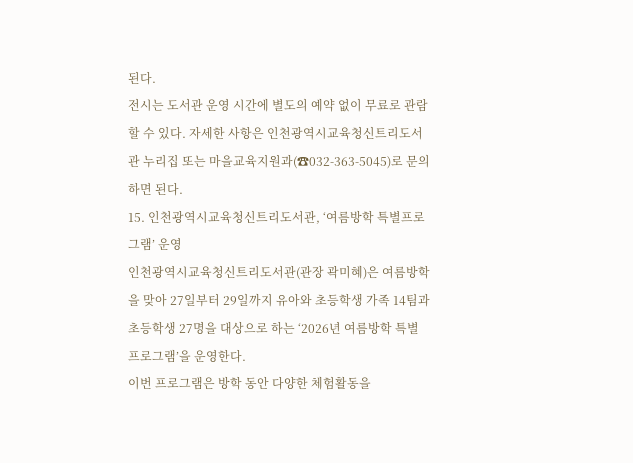된다.
전시는 도서관 운영 시간에 별도의 예약 없이 무료로 관람할 수 있다. 자세한 사항은 인천광역시교육청신트리도서관 누리집 또는 마을교육지원과(☎032-363-5045)로 문의하면 된다.
15. 인천광역시교육청신트리도서관, ‘여름방학 특별프로그램’ 운영
인천광역시교육청신트리도서관(관장 곽미혜)은 여름방학을 맞아 27일부터 29일까지 유아와 초등학생 가족 14팀과 초등학생 27명을 대상으로 하는 ‘2026년 여름방학 특별프로그램’을 운영한다.
이번 프로그램은 방학 동안 다양한 체험활동을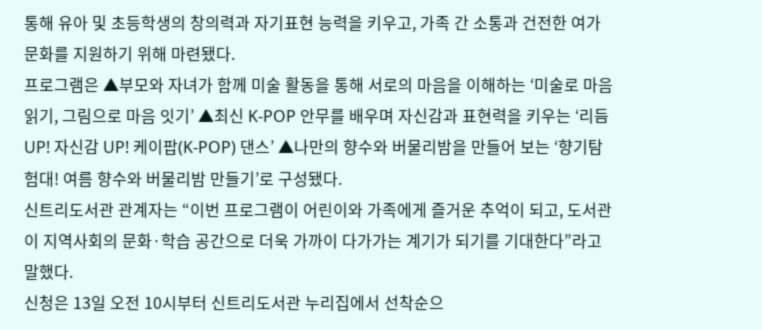통해 유아 및 초등학생의 창의력과 자기표현 능력을 키우고, 가족 간 소통과 건전한 여가문화를 지원하기 위해 마련됐다.
프로그램은 ▲부모와 자녀가 함께 미술 활동을 통해 서로의 마음을 이해하는 ‘미술로 마음 읽기, 그림으로 마음 잇기’ ▲최신 K-POP 안무를 배우며 자신감과 표현력을 키우는 ‘리듬 UP! 자신감 UP! 케이팝(K-POP) 댄스’ ▲나만의 향수와 버물리밤을 만들어 보는 ‘향기탐험대! 여름 향수와 버물리밤 만들기’로 구성됐다.
신트리도서관 관계자는 “이번 프로그램이 어린이와 가족에게 즐거운 추억이 되고, 도서관이 지역사회의 문화·학습 공간으로 더욱 가까이 다가가는 계기가 되기를 기대한다”라고 말했다.
신청은 13일 오전 10시부터 신트리도서관 누리집에서 선착순으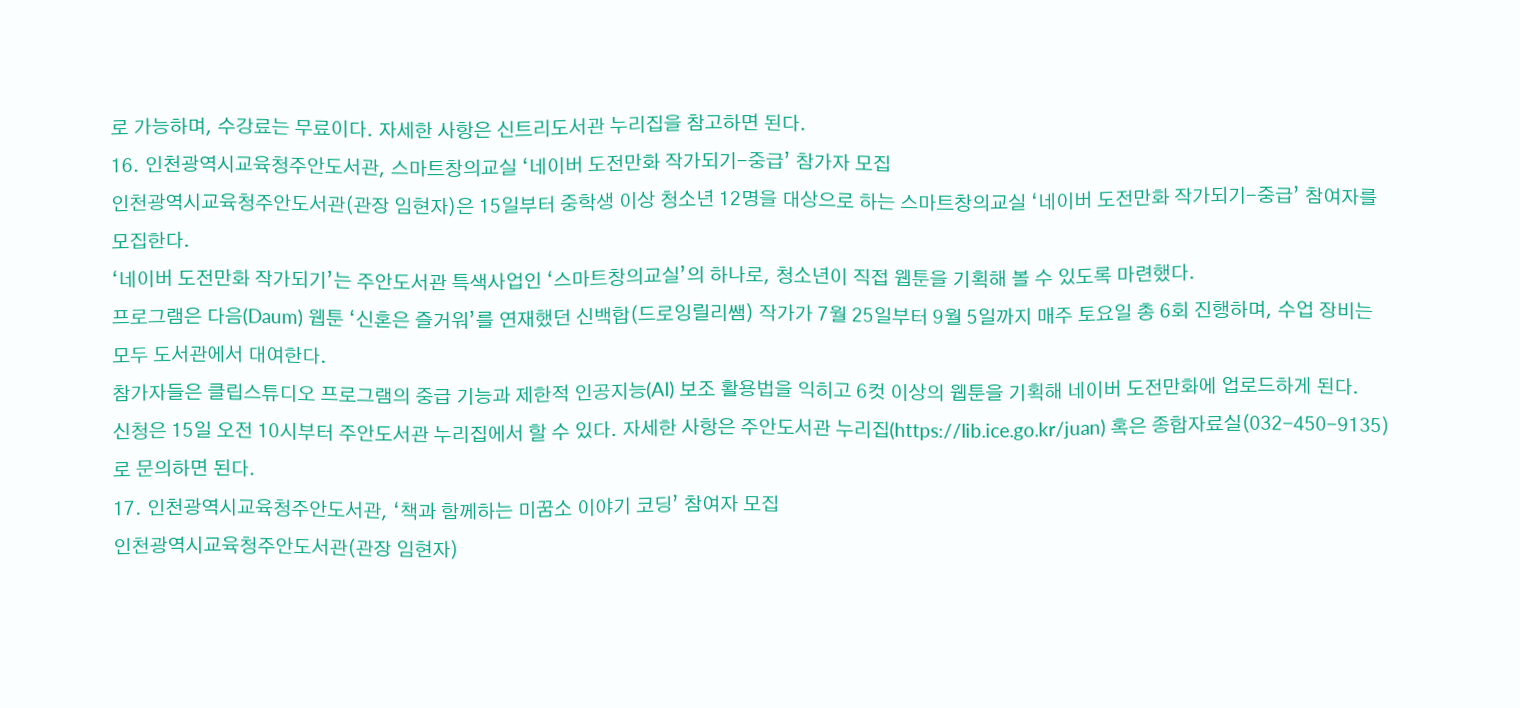로 가능하며, 수강료는 무료이다. 자세한 사항은 신트리도서관 누리집을 참고하면 된다.
16. 인천광역시교육청주안도서관, 스마트창의교실 ‘네이버 도전만화 작가되기-중급’ 참가자 모집
인천광역시교육청주안도서관(관장 임현자)은 15일부터 중학생 이상 청소년 12명을 대상으로 하는 스마트창의교실 ‘네이버 도전만화 작가되기-중급’ 참여자를 모집한다.
‘네이버 도전만화 작가되기’는 주안도서관 특색사업인 ‘스마트창의교실’의 하나로, 청소년이 직접 웹툰을 기획해 볼 수 있도록 마련했다.
프로그램은 다음(Daum) 웹툰 ‘신혼은 즐거워’를 연재했던 신백합(드로잉릴리쌤) 작가가 7월 25일부터 9월 5일까지 매주 토요일 총 6회 진행하며, 수업 장비는 모두 도서관에서 대여한다.
참가자들은 클립스튜디오 프로그램의 중급 기능과 제한적 인공지능(AI) 보조 활용법을 익히고 6컷 이상의 웹툰을 기획해 네이버 도전만화에 업로드하게 된다.
신청은 15일 오전 10시부터 주안도서관 누리집에서 할 수 있다. 자세한 사항은 주안도서관 누리집(https://lib.ice.go.kr/juan) 혹은 종합자료실(032-450-9135)로 문의하면 된다.
17. 인천광역시교육청주안도서관, ‘책과 함께하는 미꿈소 이야기 코딩’ 참여자 모집
인천광역시교육청주안도서관(관장 임현자)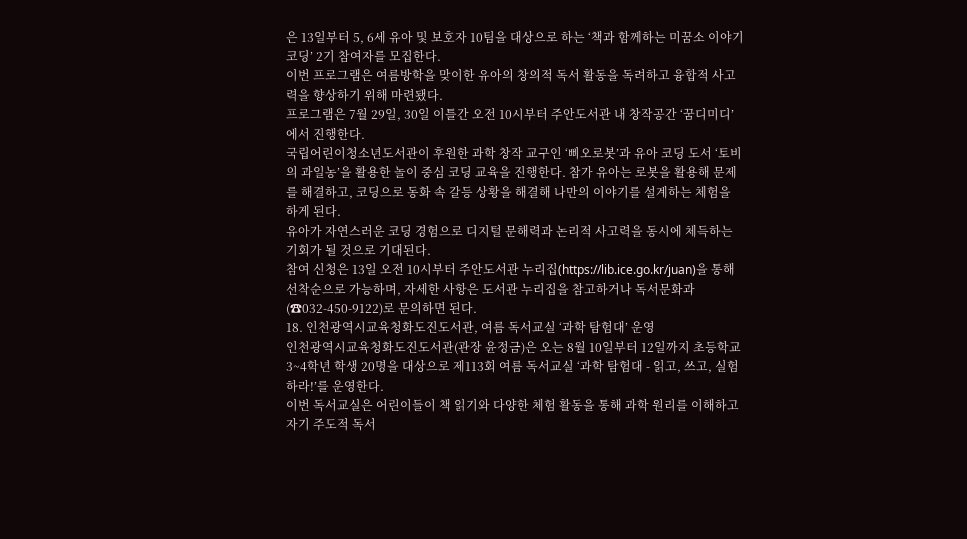은 13일부터 5, 6세 유아 및 보호자 10팀을 대상으로 하는 ‘책과 함께하는 미꿈소 이야기 코딩’ 2기 참여자를 모집한다.
이번 프로그램은 여름방학을 맞이한 유아의 창의적 독서 활동을 독려하고 융합적 사고력을 향상하기 위해 마련됐다.
프로그램은 7월 29일, 30일 이틀간 오전 10시부터 주안도서관 내 창작공간 ‘꿈디미디’에서 진행한다.
국립어린이청소년도서관이 후원한 과학 창작 교구인 ‘삐오로봇’과 유아 코딩 도서 ‘토비의 과일농’을 활용한 놀이 중심 코딩 교육을 진행한다. 참가 유아는 로봇을 활용해 문제를 해결하고, 코딩으로 동화 속 갈등 상황을 해결해 나만의 이야기를 설계하는 체험을 하게 된다.
유아가 자연스러운 코딩 경험으로 디지털 문해력과 논리적 사고력을 동시에 체득하는 기회가 될 것으로 기대된다.
참여 신청은 13일 오전 10시부터 주안도서관 누리집(https://lib.ice.go.kr/juan)을 통해 선착순으로 가능하며, 자세한 사항은 도서관 누리집을 참고하거나 독서문화과(☎032-450-9122)로 문의하면 된다.
18. 인천광역시교육청화도진도서관, 여름 독서교실 ‘과학 탐험대’ 운영
인천광역시교육청화도진도서관(관장 윤정금)은 오는 8월 10일부터 12일까지 초등학교 3~4학년 학생 20명을 대상으로 제113회 여름 독서교실 ‘과학 탐험대 - 읽고, 쓰고, 실험하라!’를 운영한다.
이번 독서교실은 어린이들이 책 읽기와 다양한 체험 활동을 통해 과학 원리를 이해하고 자기 주도적 독서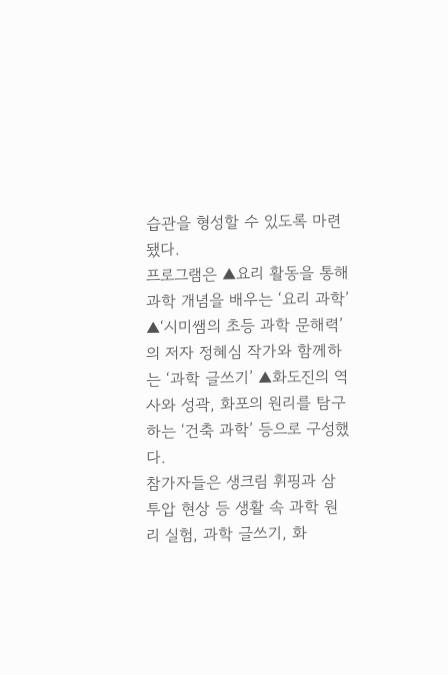습관을 형성할 수 있도록 마련됐다.
프로그램은 ▲요리 활동을 통해 과학 개념을 배우는 ‘요리 과학’ ▲‘시미쌤의 초등 과학 문해력’의 저자 정혜심 작가와 함께하는 ‘과학 글쓰기’ ▲화도진의 역사와 성곽, 화포의 원리를 탐구하는 ‘건축 과학’ 등으로 구성했다.
참가자들은 생크림 휘핑과 삼투압 현상 등 생활 속 과학 원리 실험, 과학 글쓰기, 화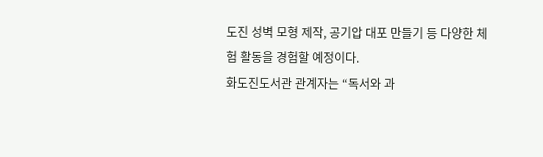도진 성벽 모형 제작, 공기압 대포 만들기 등 다양한 체험 활동을 경험할 예정이다.
화도진도서관 관계자는 “독서와 과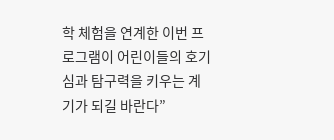학 체험을 연계한 이번 프로그램이 어린이들의 호기심과 탐구력을 키우는 계기가 되길 바란다”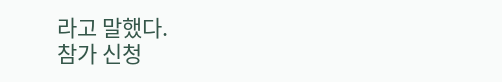라고 말했다.
참가 신청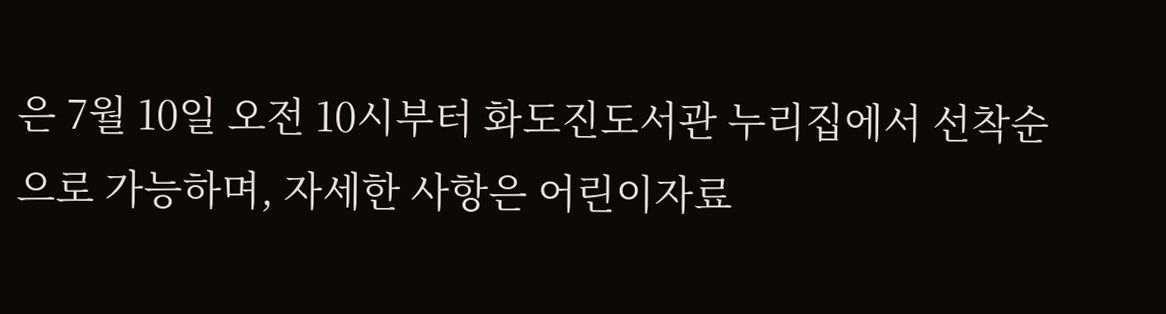은 7월 10일 오전 10시부터 화도진도서관 누리집에서 선착순으로 가능하며, 자세한 사항은 어린이자료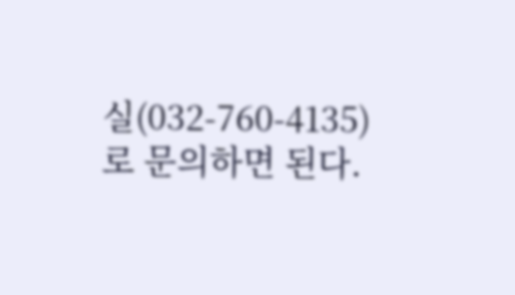실(032-760-4135)로 문의하면 된다.